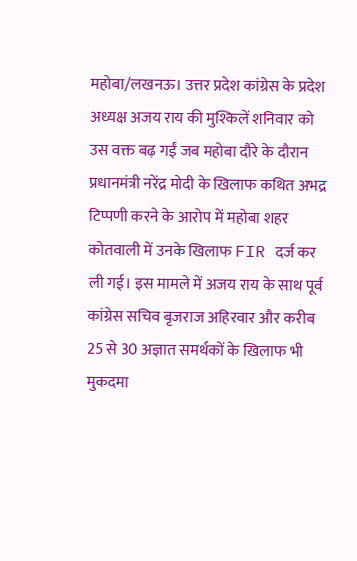महोबा/लखनऊ। उत्तर प्रदेश कांग्रेस के प्रदेश अध्यक्ष अजय राय की मुश्किलें शनिवार को उस वक्त बढ़ गईं जब महोबा दौरे के दौरान प्रधानमंत्री नरेंद्र मोदी के खिलाफ कथित अभद्र टिप्पणी करने के आरोप में महोबा शहर कोतवाली में उनके खिलाफ FIR दर्ज कर ली गई। इस मामले में अजय राय के साथ पूर्व कांग्रेस सचिव बृजराज अहिरवार और करीब 25 से 30 अज्ञात समर्थकों के खिलाफ भी मुकदमा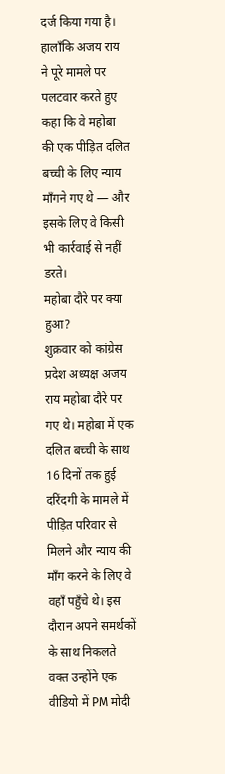दर्ज किया गया है। हालाँकि अजय राय ने पूरे मामले पर पलटवार करते हुए कहा कि वे महोबा की एक पीड़ित दलित बच्ची के लिए न्याय माँगने गए थे — और इसके लिए वे किसी भी कार्रवाई से नहीं डरते।
महोबा दौरे पर क्या हुआ?
शुक्रवार को कांग्रेस प्रदेश अध्यक्ष अजय राय महोबा दौरे पर गए थे। महोबा में एक दलित बच्ची के साथ 16 दिनों तक हुई दरिंदगी के मामले में पीड़ित परिवार से मिलने और न्याय की माँग करने के लिए वे वहाँ पहुँचे थे। इस दौरान अपने समर्थकों के साथ निकलते वक्त उन्होंने एक वीडियो में PM मोदी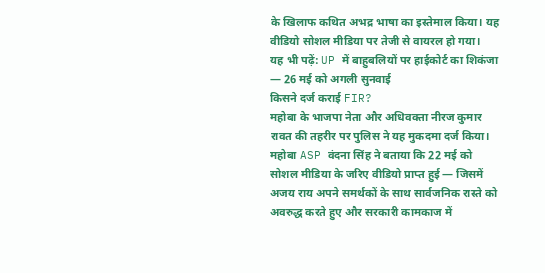के खिलाफ कथित अभद्र भाषा का इस्तेमाल किया। यह वीडियो सोशल मीडिया पर तेजी से वायरल हो गया।
यह भी पढ़ें: UP में बाहुबलियों पर हाईकोर्ट का शिकंजा — 26 मई को अगली सुनवाई
किसने दर्ज कराई FIR?
महोबा के भाजपा नेता और अधिवक्ता नीरज कुमार रावत की तहरीर पर पुलिस ने यह मुकदमा दर्ज किया। महोबा ASP वंदना सिंह ने बताया कि 22 मई को सोशल मीडिया के जरिए वीडियो प्राप्त हुई — जिसमें अजय राय अपने समर्थकों के साथ सार्वजनिक रास्ते को अवरुद्ध करते हुए और सरकारी कामकाज में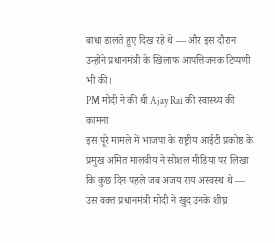बाधा डालते हुए दिख रहे थे — और इस दौरान उन्होंने प्रधानमंत्री के खिलाफ आपत्तिजनक टिप्पणी भी की।
PM मोदी ने की थी Ajay Rai की स्वास्थ्य की कामना
इस पूरे मामले में भाजपा के राष्ट्रीय आईटी प्रकोष्ठ के प्रमुख अमित मालवीय ने सोशल मीडिया पर लिखा कि कुछ दिन पहले जब अजय राय अस्वस्थ थे — उस वक्त प्रधानमंत्री मोदी ने खुद उनके शीघ्र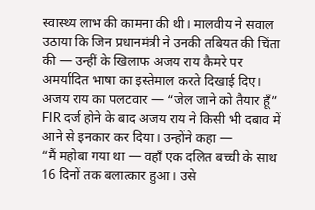स्वास्थ्य लाभ की कामना की थी। मालवीय ने सवाल उठाया कि जिन प्रधानमंत्री ने उनकी तबियत की चिंता की — उन्हीं के खिलाफ अजय राय कैमरे पर अमर्यादित भाषा का इस्तेमाल करते दिखाई दिए।
अजय राय का पलटवार — “जेल जाने को तैयार हूँ”
FIR दर्ज होने के बाद अजय राय ने किसी भी दबाव में आने से इनकार कर दिया। उन्होंने कहा —
“मैं महोबा गया था — वहाँ एक दलित बच्ची के साथ 16 दिनों तक बलात्कार हुआ। उसे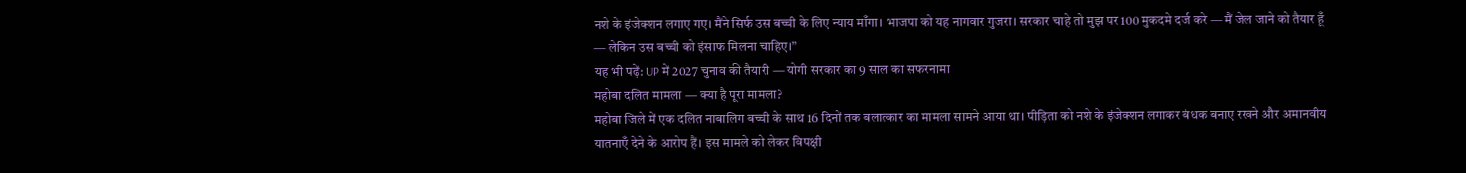नशे के इंजेक्शन लगाए गए। मैंने सिर्फ उस बच्ची के लिए न्याय माँगा। भाजपा को यह नागवार गुजरा। सरकार चाहे तो मुझ पर 100 मुकदमे दर्ज करे — मैं जेल जाने को तैयार हूँ — लेकिन उस बच्ची को इंसाफ मिलना चाहिए।”
यह भी पढ़ें: UP में 2027 चुनाव की तैयारी — योगी सरकार का 9 साल का सफरनामा
महोबा दलित मामला — क्या है पूरा मामला?
महोबा जिले में एक दलित नाबालिग बच्ची के साथ 16 दिनों तक बलात्कार का मामला सामने आया था। पीड़िता को नशे के इंजेक्शन लगाकर बंधक बनाए रखने और अमानवीय यातनाएँ देने के आरोप हैं। इस मामले को लेकर विपक्षी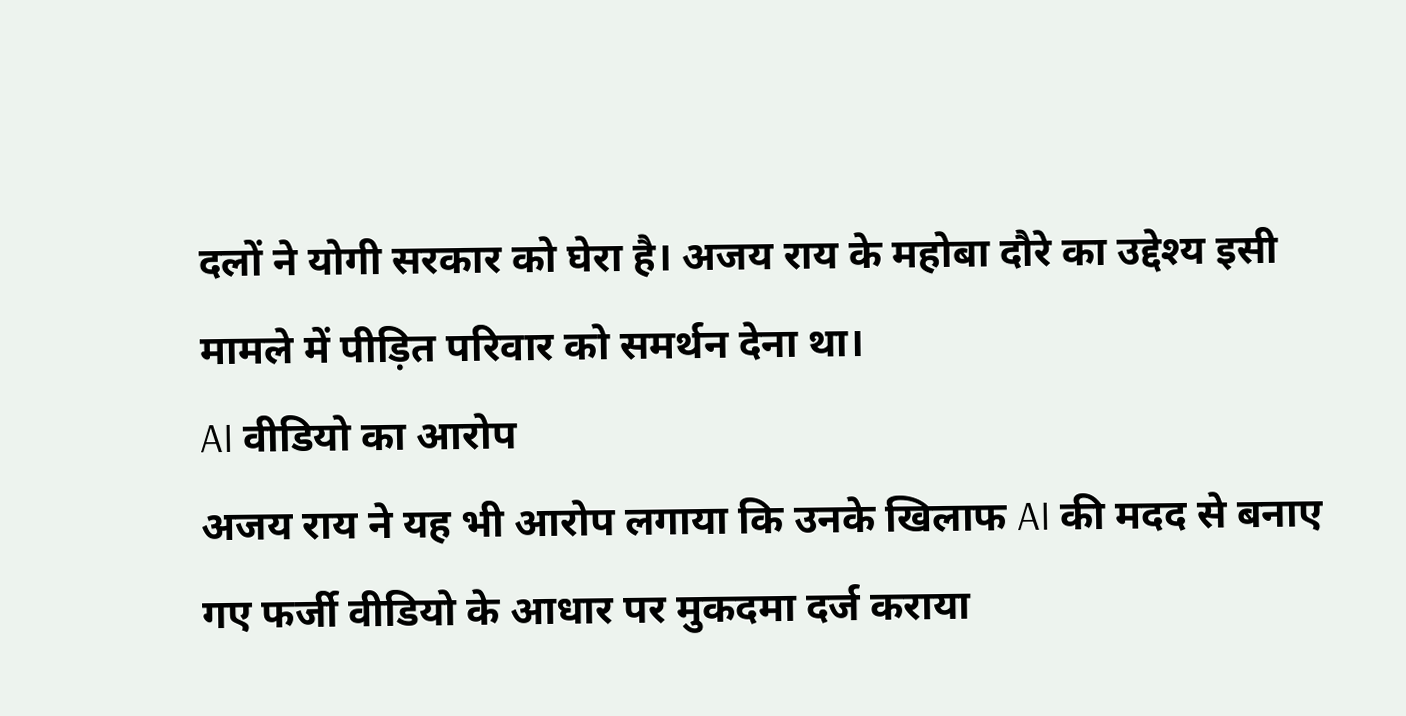दलों ने योगी सरकार को घेरा है। अजय राय के महोबा दौरे का उद्देश्य इसी मामले में पीड़ित परिवार को समर्थन देना था।
AI वीडियो का आरोप
अजय राय ने यह भी आरोप लगाया कि उनके खिलाफ AI की मदद से बनाए गए फर्जी वीडियो के आधार पर मुकदमा दर्ज कराया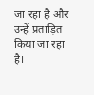जा रहा है और उन्हें प्रताड़ित किया जा रहा है।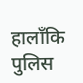हालाँकि पुलिस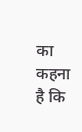का कहना है कि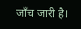जाँच जारी है।